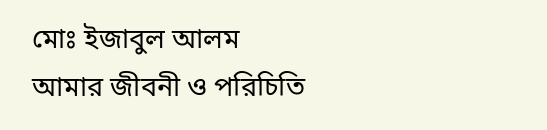মোঃ ইজাবুল আলম
আমার জীবনী ও পরিচিতি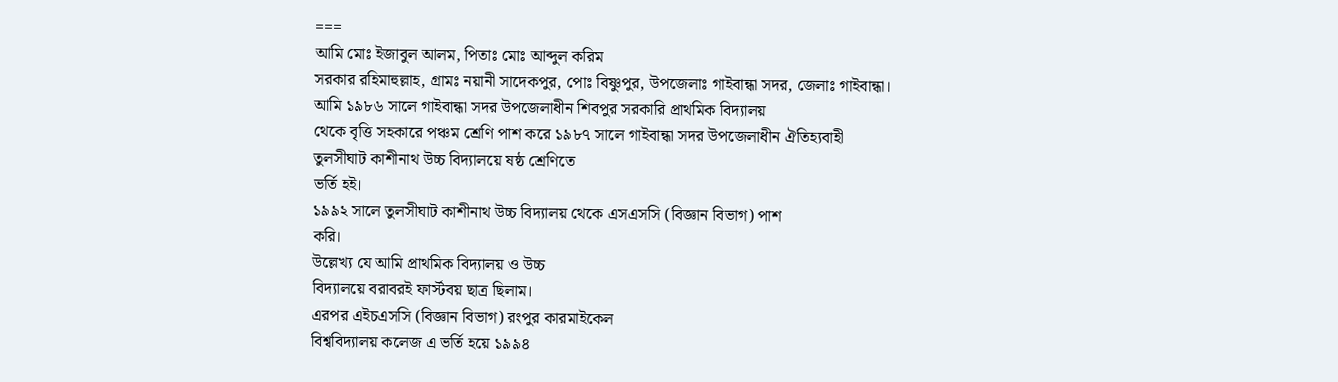===
আমি মোঃ ইজাবুল আলম, পিতাঃ মোঃ আব্দুল করিম
সরকার রহিমাহুল্লাহ, গ্রামঃ নয়ানী সাদেকপুর, পোঃ বিষ্ণুপুর, উপজেলাঃ গাইবান্ধা সদর, জেলাঃ গাইবান্ধা।
আমি ১৯৮৬ সালে গাইবান্ধা সদর উপজেলাধীন শিবপুর সরকারি প্রাথমিক বিদ্যালয়
থেকে বৃত্তি সহকারে পঞ্চম শ্রেণি পাশ করে ১৯৮৭ সালে গাইবান্ধা সদর উপজেলাধীন ঐতিহ্যবাহী
তুলসীঘাট কাশীনাথ উচ্চ বিদ্যালয়ে ষষ্ঠ শ্রেণিতে
ভর্তি হই।
১৯৯২ সালে তুলসীঘাট কাশীনাথ উচ্চ বিদ্যালয় থেকে এসএসসি (বিজ্ঞান বিভাগ) পাশ
করি।
উল্লেখ্য যে আমি প্রাথমিক বিদ্যালয় ও উচ্চ
বিদ্যালয়ে বরাবরই ফার্স্টবয় ছাত্র ছিলাম।
এরপর এইচএসসি (বিজ্ঞান বিভাগ) রংপুর কারমাইকেল
বিশ্ববিদ্যালয় কলেজ এ ভর্তি হয়ে ১৯৯৪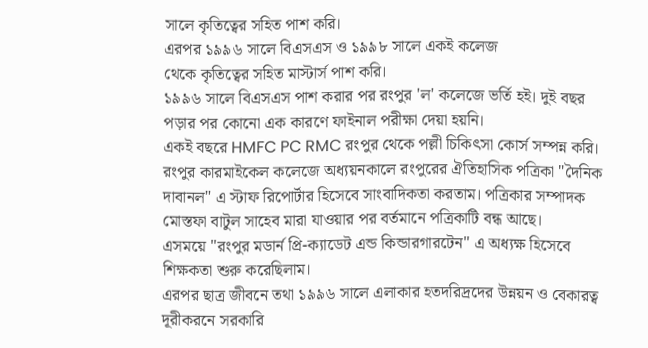সালে কৃতিত্বের সহিত পাশ করি।
এরপর ১৯৯৬ সালে বিএসএস ও ১৯৯৮ সালে একই কলেজ
থেকে কৃতিত্বের সহিত মাস্টার্স পাশ করি।
১৯৯৬ সালে বিএসএস পাশ করার পর রংপুর 'ল' কলেজে ভর্তি হই। দুই বছর পড়ার পর কোনো এক কারণে ফাইনাল পরীক্ষা দেয়া হয়নি।
একই বছরে HMFC PC RMC রংপুর থেকে পল্লী চিকিৎসা কোর্স সম্পন্ন করি।
রংপুর কারমাইকেল কলেজে অধ্যয়নকালে রংপুরের ঐতিহাসিক পত্রিকা "দৈনিক দাবানল" এ স্টাফ রিপোর্টার হিসেবে সাংবাদিকতা করতাম। পত্রিকার সম্পাদক মোস্তফা বাটুল সাহেব মারা যাওয়ার পর বর্তমানে পত্রিকাটি বন্ধ আছে।
এসময়ে "রংপুর মডার্ন প্রি-ক্যাডেট এন্ড কিন্ডারগারটেন" এ অধ্যক্ষ হিসেবে শিক্ষকতা শুরু করেছিলাম।
এরপর ছাত্র জীবনে তথা ১৯৯৬ সালে এলাকার হতদরিদ্রদের উন্নয়ন ও বেকারত্ব দূরীকরনে সরকারি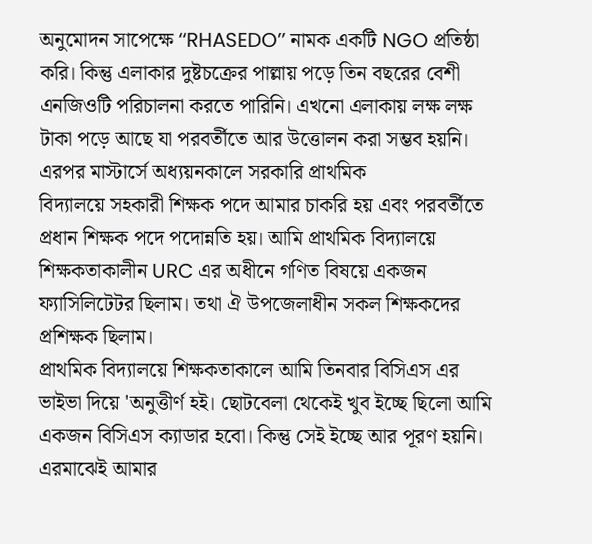অনুমোদন সাপেক্ষে ‘‘RHASEDO’’ নামক একটি NGO প্রতিষ্ঠা করি। কিন্তু এলাকার দুষ্টচক্রের পাল্লায় পড়ে তিন বছরের বেশী এনজিওটি পরিচালনা করতে পারিনি। এখনো এলাকায় লক্ষ লক্ষ টাকা পড়ে আছে যা পরবর্তীতে আর উত্তোলন করা সম্ভব হয়নি।
এরপর মাস্টার্সে অধ্যয়নকালে সরকারি প্রাথমিক
বিদ্যালয়ে সহকারী শিক্ষক পদে আমার চাকরি হয় এবং পরবর্তীতে প্রধান শিক্ষক পদে পদোন্নতি হয়। আমি প্রাথমিক বিদ্যালয়ে শিক্ষকতাকালীন URC এর অধীনে গণিত বিষয়ে একজন ফ্যাসিলিটেটর ছিলাম। তথা ঐ উপজেলাধীন সকল শিক্ষকদের প্রশিক্ষক ছিলাম।
প্রাথমিক বিদ্যালয়ে শিক্ষকতাকালে আমি তিনবার বিসিএস এর ভাইভা দিয়ে 'অনুত্তীর্ণ হই। ছোটবেলা থেকেই খুব ইচ্ছে ছিলো আমি একজন বিসিএস ক্যাডার হবো। কিন্তু সেই ইচ্ছে আর পূরণ হয়নি। এরমাঝেই আমার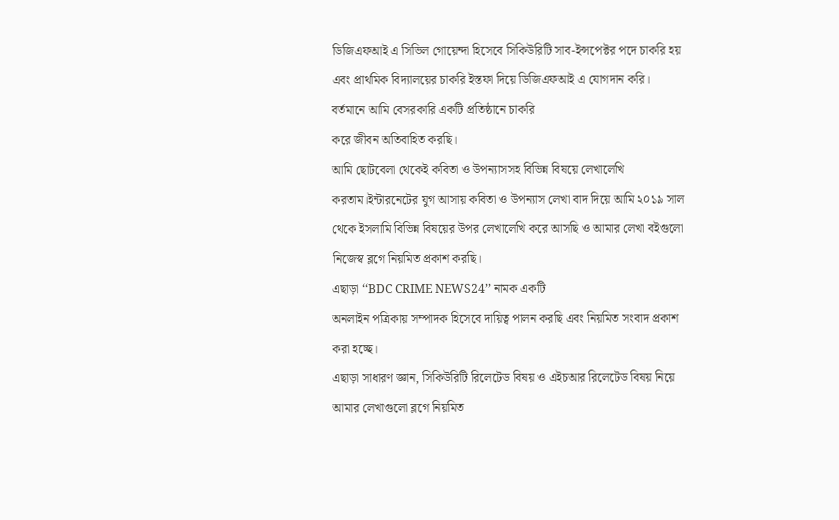ডিজিএফআই এ সিভিল গোয়েন্দা হিসেবে সিকিউরিটি সাব-ইন্সপেক্টর পদে চাকরি হয় এবং প্রাথমিক বিদ্যালয়ের চাকরি ইস্তফা দিয়ে ডিজিএফআই এ যোগদান করি।
বর্তমানে আমি বেসরকারি একটি প্রতিষ্ঠানে চাকরি
করে জীবন অতিবাহিত করছি।
আমি ছোটবেলা থেকেই কবিতা ও উপন্যাসসহ বিভিন্ন বিষয়ে লেখালেখি করতাম।ইন্টারনেটের যুগ আসায় কবিতা ও উপন্যাস লেখা বাদ দিয়ে আমি ২০১৯ সাল থেকে ইসলামি বিভিন্ন বিষয়ের উপর লেখালেখি করে আসছি ও আমার লেখা বইগুলো নিজেস্ব ব্লগে নিয়মিত প্রকাশ করছি।
এছাড়া ‘‘BDC CRIME NEWS24’’ নামক একটি
অনলাইন পত্রিকায় সম্পাদক হিসেবে দায়িত্ব পালন করছি এবং নিয়মিত সংবাদ প্রকাশ করা হচ্ছে।
এছাড়া সাধারণ জ্ঞান, সিকিউরিটি রিলেটেড বিষয় ও এইচআর রিলেটেড বিষয় নিয়ে আমার লেখাগুলো ব্লগে নিয়মিত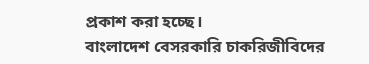প্রকাশ করা হচ্ছে।
বাংলাদেশ বেসরকারি চাকরিজীবিদের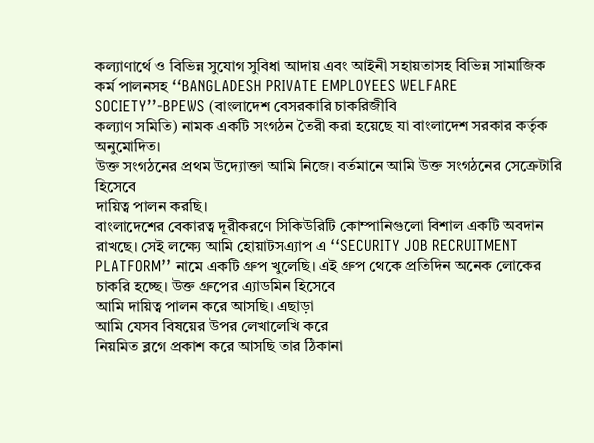কল্যাণার্থে ও বিভিন্ন সুযোগ সুবিধা আদায় এবং আইনী সহায়তাসহ বিভিন্ন সামাজিক কর্ম পালনসহ ‘‘BANGLADESH PRIVATE EMPLOYEES WELFARE SOCIETY’’-BPEWS (বাংলাদেশ বেসরকারি চাকরিজীবি
কল্যাণ সমিতি) নামক একটি সংগঠন তৈরী করা হয়েছে যা বাংলাদেশ সরকার কর্তৃক অনুমোদিত।
উক্ত সংগঠনের প্রথম উদ্যোক্তা আমি নিজে। বর্তমানে আমি উক্ত সংগঠনের সেক্রেটারি হিসেবে
দায়িত্ব পালন করছি।
বাংলাদেশের বেকারত্ব দূরীকরণে সিকিউরিটি কোম্পানিগুলো বিশাল একটি অবদান রাখছে। সেই লক্ষ্যে আমি হোয়াটসএ্যাপ এ ‘‘SECURITY JOB RECRUITMENT PLATFORM’’ নামে একটি গ্রুপ খুলেছি। এই গ্রুপ থেকে প্রতিদিন অনেক লোকের চাকরি হচ্ছে। উক্ত গ্রুপের এ্যাডমিন হিসেবে
আমি দায়িত্ব পালন করে আসছি। এছাড়া
আমি যেসব বিষয়ের উপর লেখালেখি করে
নিয়মিত ব্লগে প্রকাশ করে আসছি তার ঠিকানা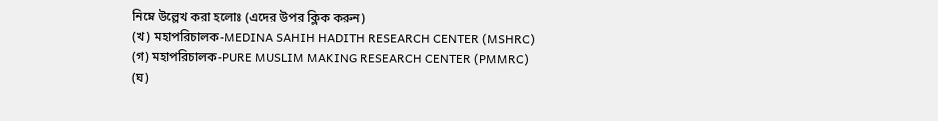নিম্নে উল্লেখ করা হলোঃ (এদের উপর ক্লিক করুন)
(খ) মহাপরিচালক-MEDINA SAHIH HADITH RESEARCH CENTER (MSHRC)
(গ) মহাপরিচালক-PURE MUSLIM MAKING RESEARCH CENTER (PMMRC)
(ঘ)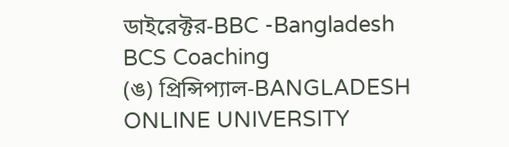ডাইরেক্টর-BBC -Bangladesh BCS Coaching
(ঙ) প্রিন্সিপ্যাল-BANGLADESH ONLINE UNIVERSITY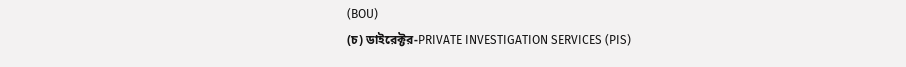(BOU)
(চ) ডাইরেক্টর-PRIVATE INVESTIGATION SERVICES (PIS)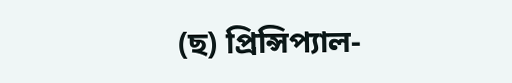(ছ) প্রিন্সিপ্যাল-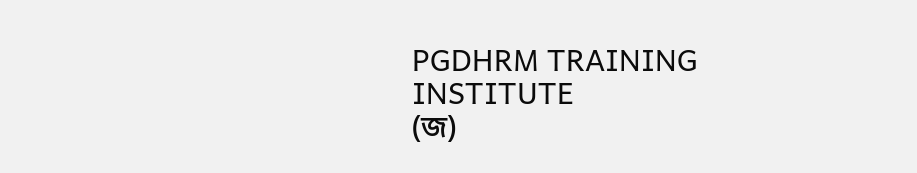PGDHRM TRAINING INSTITUTE
(জ)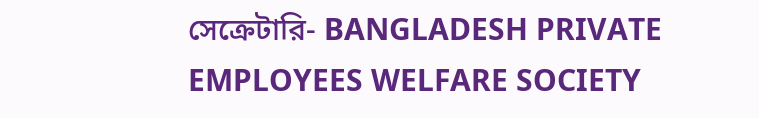সেক্রেটারি- BANGLADESH PRIVATE EMPLOYEES WELFARE SOCIETY